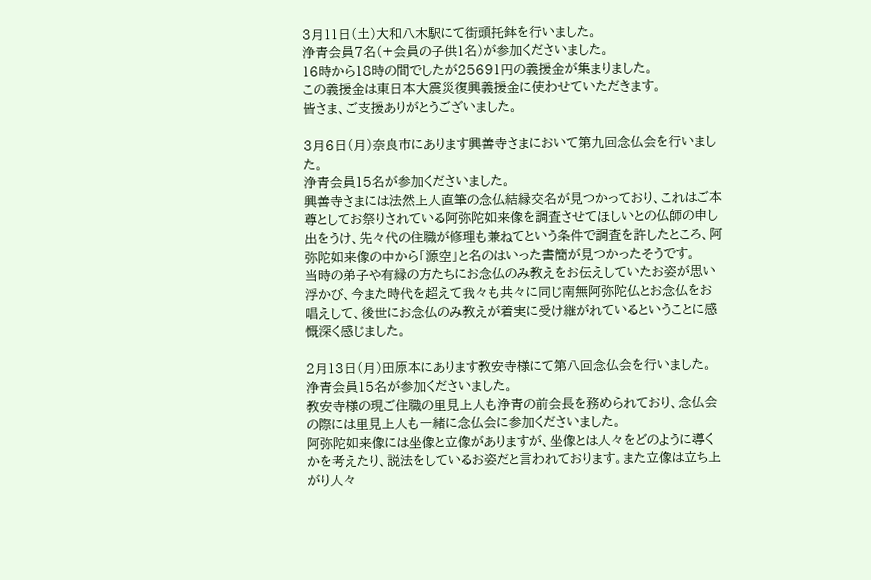3月11日(土)大和八木駅にて街頭托鉢を行いました。
浄青会員7名(+会員の子供1名)が参加くださいました。
16時から18時の間でしたが25691円の義援金が集まりました。
この義援金は東日本大震災復興義援金に使わせていただきます。
皆さま、ご支援ありがとうございました。

3月6日(月)奈良市にあります興善寺さまにおいて第九回念仏会を行いました。
浄青会員15名が参加くださいました。
興善寺さまには法然上人直筆の念仏結縁交名が見つかっており、これはご本尊としてお祭りされている阿弥陀如来像を調査させてほしいとの仏師の申し出をうけ、先々代の住職が修理も兼ねてという条件で調査を許したところ、阿弥陀如来像の中から「源空」と名のはいった書簡が見つかったそうです。
当時の弟子や有縁の方たちにお念仏のみ教えをお伝えしていたお姿が思い浮かび、今また時代を超えて我々も共々に同じ南無阿弥陀仏とお念仏をお唱えして、後世にお念仏のみ教えが着実に受け継がれているということに感慨深く感じました。

2月13日(月)田原本にあります教安寺様にて第八回念仏会を行いました。
浄青会員15名が参加くださいました。
教安寺様の現ご住職の里見上人も浄青の前会長を務められており、念仏会の際には里見上人も一緒に念仏会に参加くださいました。
阿弥陀如来像には坐像と立像がありますが、坐像とは人々をどのように導くかを考えたり、説法をしているお姿だと言われております。また立像は立ち上がり人々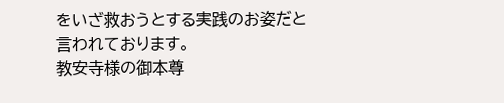をいざ救おうとする実践のお姿だと言われております。
教安寺様の御本尊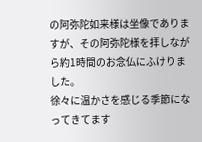の阿弥陀如来様は坐像でありますが、その阿弥陀様を拝しながら約1時間のお念仏にふけりました。
徐々に温かさを感じる季節になってきてます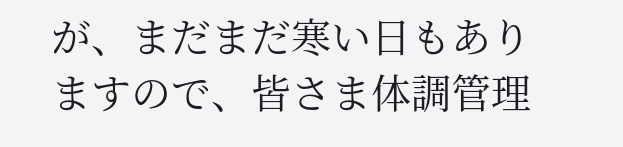が、まだまだ寒い日もありますので、皆さま体調管理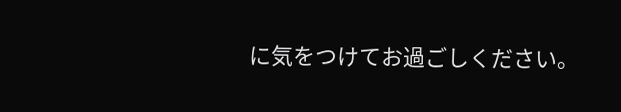に気をつけてお過ごしください。